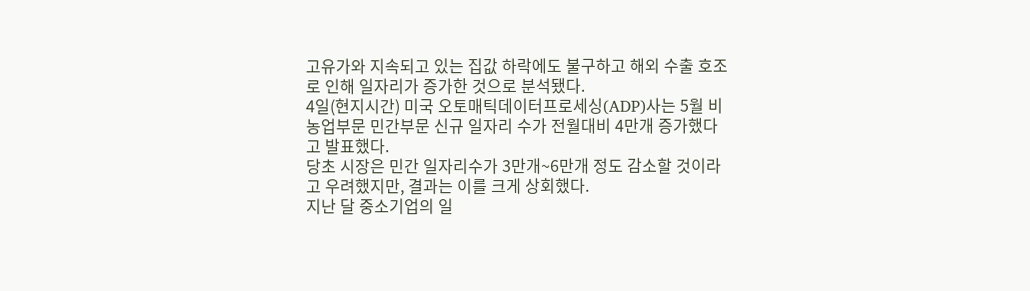고유가와 지속되고 있는 집값 하락에도 불구하고 해외 수출 호조로 인해 일자리가 증가한 것으로 분석됐다.
4일(현지시간) 미국 오토매틱데이터프로세싱(ADP)사는 5월 비농업부문 민간부문 신규 일자리 수가 전월대비 4만개 증가했다고 발표했다.
당초 시장은 민간 일자리수가 3만개~6만개 정도 감소할 것이라고 우려했지만, 결과는 이를 크게 상회했다.
지난 달 중소기업의 일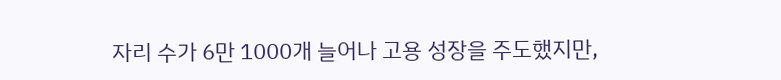자리 수가 6만 1000개 늘어나 고용 성장을 주도했지만,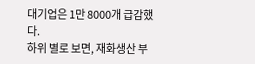대기업은 1만 8000개 급감했다.
하위 별로 보면, 재화생산 부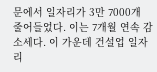문에서 일자리가 3만 7000개 줄어들었다. 이는 7개월 연속 감소세다. 이 가운데 건설업 일자리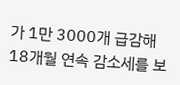가 1만 3000개 급감해 18개월 연속 감소세를 보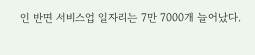인 반면 서비스업 일자리는 7만 7000개 늘어났다.